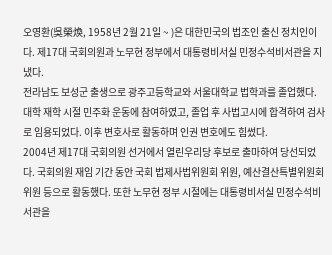오영환(吳榮煥, 1958년 2월 21일 ~ )은 대한민국의 법조인 출신 정치인이다. 제17대 국회의원과 노무현 정부에서 대통령비서실 민정수석비서관을 지냈다.
전라남도 보성군 출생으로 광주고등학교와 서울대학교 법학과를 졸업했다. 대학 재학 시절 민주화 운동에 참여하였고, 졸업 후 사법고시에 합격하여 검사로 임용되었다. 이후 변호사로 활동하며 인권 변호에도 힘썼다.
2004년 제17대 국회의원 선거에서 열린우리당 후보로 출마하여 당선되었다. 국회의원 재임 기간 동안 국회 법제사법위원회 위원, 예산결산특별위원회 위원 등으로 활동했다. 또한 노무현 정부 시절에는 대통령비서실 민정수석비서관을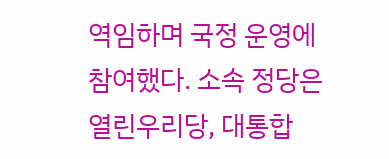역임하며 국정 운영에 참여했다. 소속 정당은 열린우리당, 대통합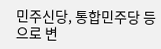민주신당, 통합민주당 등으로 변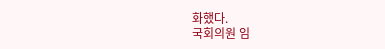화했다.
국회의원 임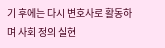기 후에는 다시 변호사로 활동하며 사회 정의 실현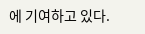에 기여하고 있다.